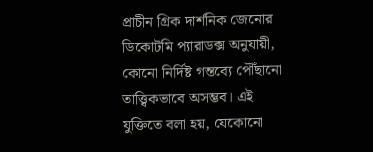প্রাচীন গ্রিক দার্শনিক জেনোর ডিকোটমি প্যারাডক্স অনুযায়ী, কোনো নির্দিষ্ট গন্তব্যে পৌঁছানো তাত্ত্বিকভাবে অসম্ভব। এই যুক্তিতে বলা হয়, যেকোনো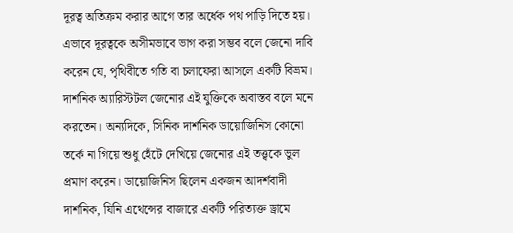দূরত্ব অতিক্রম করার আগে তার অর্ধেক পথ পাড়ি দিতে হয়। এভাবে দূরত্বকে অসীমভাবে ভাগ করা সম্ভব বলে জেনো দাবি করেন যে, পৃথিবীতে গতি বা চলাফেরা আসলে একটি বিভ্রম।
দার্শনিক অ্যারিস্টটল জেনোর এই যুক্তিকে অবাস্তব বলে মনে করতেন। অন্যদিকে, সিনিক দার্শনিক ডায়োজিনিস কোনো তর্কে না গিয়ে শুধু হেঁটে দেখিয়ে জেনোর এই তত্ত্বকে ভুল প্রমাণ করেন। ডায়োজিনিস ছিলেন একজন আদর্শবাদী দার্শনিক, যিনি এথেন্সের বাজারে একটি পরিত্যক্ত ড্রামে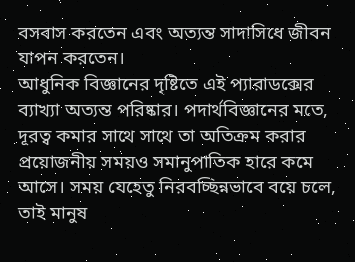বসবাস করতেন এবং অত্যন্ত সাদাসিধে জীবন যাপন করতেন।
আধুনিক বিজ্ঞানের দৃষ্টিতে এই প্যারাডক্সের ব্যাখ্যা অত্যন্ত পরিষ্কার। পদার্থবিজ্ঞানের মতে, দূরত্ব কমার সাথে সাথে তা অতিক্রম করার প্রয়োজনীয় সময়ও সমানুপাতিক হারে কমে আসে। সময় যেহেতু নিরবচ্ছিন্নভাবে বয়ে চলে, তাই মানুষ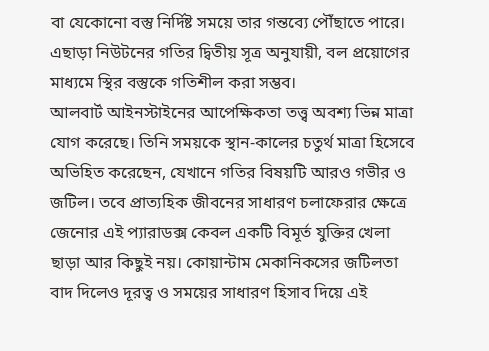বা যেকোনো বস্তু নির্দিষ্ট সময়ে তার গন্তব্যে পৌঁছাতে পারে। এছাড়া নিউটনের গতির দ্বিতীয় সূত্র অনুযায়ী, বল প্রয়োগের মাধ্যমে স্থির বস্তুকে গতিশীল করা সম্ভব।
আলবার্ট আইনস্টাইনের আপেক্ষিকতা তত্ত্ব অবশ্য ভিন্ন মাত্রা যোগ করেছে। তিনি সময়কে স্থান-কালের চতুর্থ মাত্রা হিসেবে অভিহিত করেছেন, যেখানে গতির বিষয়টি আরও গভীর ও জটিল। তবে প্রাত্যহিক জীবনের সাধারণ চলাফেরার ক্ষেত্রে জেনোর এই প্যারাডক্স কেবল একটি বিমূর্ত যুক্তির খেলা ছাড়া আর কিছুই নয়। কোয়ান্টাম মেকানিকসের জটিলতা বাদ দিলেও দূরত্ব ও সময়ের সাধারণ হিসাব দিয়ে এই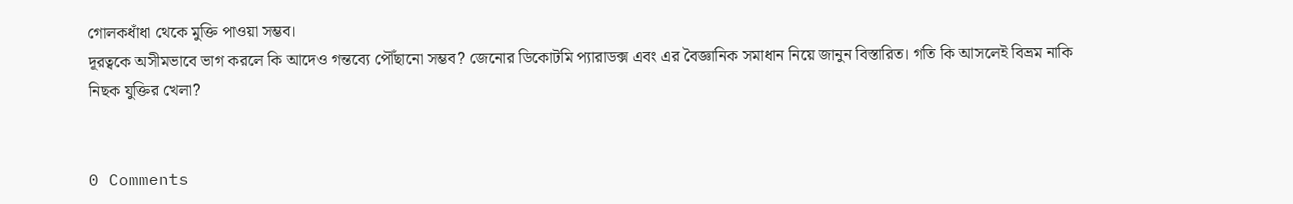গোলকধাঁধা থেকে মুক্তি পাওয়া সম্ভব।
দূরত্বকে অসীমভাবে ভাগ করলে কি আদেও গন্তব্যে পৌঁছানো সম্ভব? জেনোর ডিকোটমি প্যারাডক্স এবং এর বৈজ্ঞানিক সমাধান নিয়ে জানুন বিস্তারিত। গতি কি আসলেই বিভ্রম নাকি নিছক যুক্তির খেলা?


0 Comments